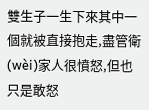雙生子一生下來其中一個就被直接抱走,盡管衛(wèi)家人很憤怒,但也只是敢怒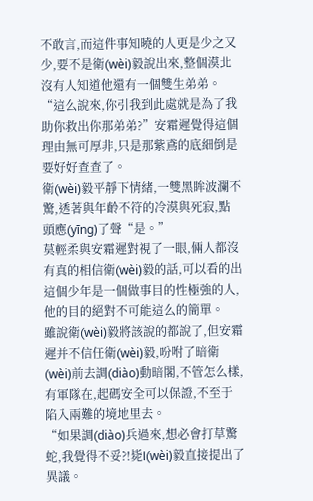不敢言,而這件事知曉的人更是少之又少,要不是衛(wèi)毅說出來,整個漠北沒有人知道他還有一個雙生弟弟。
“這么說來,你引我到此處就是為了我助你救出你那弟弟?”安霜遲覺得這個理由無可厚非,只是那紫鳶的底細倒是要好好查查了。
衛(wèi)毅平靜下情緒,一雙黑眸波瀾不驚,透著與年齡不符的冷漠與死寂,點頭應(yīng)了聲“是。”
莫輕柔與安霜遲對視了一眼,倆人都沒有真的相信衛(wèi)毅的話,可以看的出這個少年是一個做事目的性極強的人,他的目的絕對不可能這么的簡單。
雖說衛(wèi)毅將該說的都說了,但安霜遲并不信任衛(wèi)毅,吩咐了暗衛(wèi)前去調(diào)動暗閣,不管怎么樣,有軍隊在,起碼安全可以保證,不至于陷入兩難的境地里去。
“如果調(diào)兵過來,想必會打草驚蛇,我覺得不妥?!毙l(wèi)毅直接提出了異議。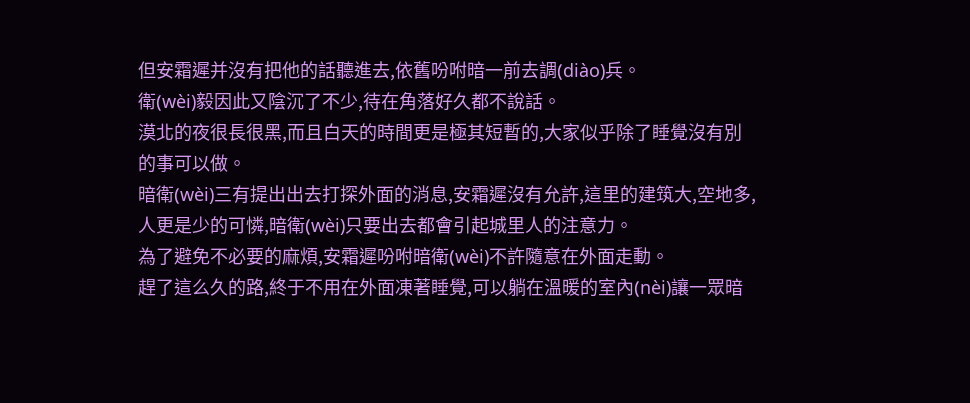但安霜遲并沒有把他的話聽進去,依舊吩咐暗一前去調(diào)兵。
衛(wèi)毅因此又陰沉了不少,待在角落好久都不說話。
漠北的夜很長很黑,而且白天的時間更是極其短暫的,大家似乎除了睡覺沒有別的事可以做。
暗衛(wèi)三有提出出去打探外面的消息,安霜遲沒有允許,這里的建筑大,空地多,人更是少的可憐,暗衛(wèi)只要出去都會引起城里人的注意力。
為了避免不必要的麻煩,安霜遲吩咐暗衛(wèi)不許隨意在外面走動。
趕了這么久的路,終于不用在外面凍著睡覺,可以躺在溫暖的室內(nèi)讓一眾暗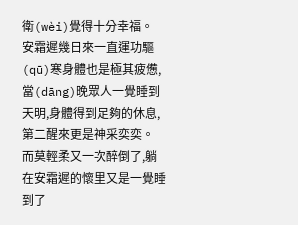衛(wèi)覺得十分幸福。
安霜遲幾日來一直運功驅(qū)寒身體也是極其疲憊,當(dāng)晚眾人一覺睡到天明,身體得到足夠的休息,第二醒來更是神采奕奕。
而莫輕柔又一次醉倒了,躺在安霜遲的懷里又是一覺睡到了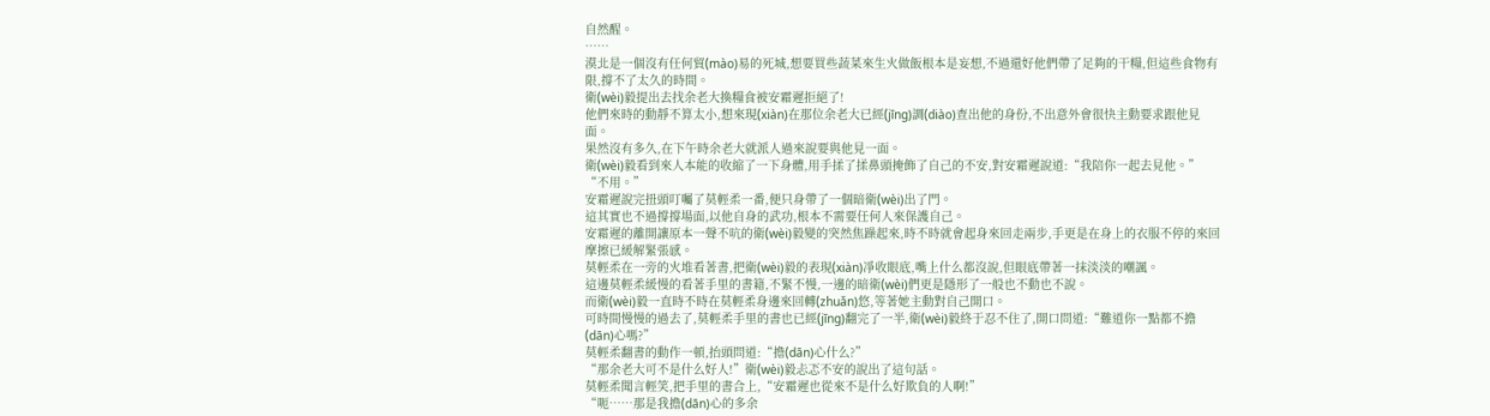自然醒。
……
漠北是一個沒有任何貿(mào)易的死城,想要買些蔬菜來生火做飯根本是妄想,不過還好他們帶了足夠的干糧,但這些食物有限,撐不了太久的時間。
衛(wèi)毅提出去找余老大換糧食被安霜遲拒絕了!
他們來時的動靜不算太小,想來現(xiàn)在那位余老大已經(jīng)調(diào)查出他的身份,不出意外會很快主動要求跟他見面。
果然沒有多久,在下午時余老大就派人過來說要與他見一面。
衛(wèi)毅看到來人本能的收縮了一下身體,用手揉了揉鼻頭掩飾了自己的不安,對安霜遲說道:“我陪你一起去見他。”
“不用。”
安霜遲說完扭頭叮囑了莫輕柔一番,便只身帶了一個暗衛(wèi)出了門。
這其實也不過撐撐場面,以他自身的武功,根本不需要任何人來保護自己。
安霜遲的離開讓原本一聲不吭的衛(wèi)毅變的突然焦躁起來,時不時就會起身來回走兩步,手更是在身上的衣服不停的來回摩擦已緩解緊張感。
莫輕柔在一旁的火堆看著書,把衛(wèi)毅的表現(xiàn)凈收眼底,嘴上什么都沒說,但眼底帶著一抹淡淡的嘲諷。
這邊莫輕柔緩慢的看著手里的書籍,不緊不慢,一邊的暗衛(wèi)們更是隱形了一般也不動也不說。
而衛(wèi)毅一直時不時在莫輕柔身邊來回轉(zhuǎn)悠,等著她主動對自己開口。
可時間慢慢的過去了,莫輕柔手里的書也已經(jīng)翻完了一半,衛(wèi)毅終于忍不住了,開口問道:“難道你一點都不擔(dān)心嗎?”
莫輕柔翻書的動作一頓,抬頭問道:“擔(dān)心什么?”
“那余老大可不是什么好人!”衛(wèi)毅忐忑不安的說出了這句話。
莫輕柔聞言輕笑,把手里的書合上,“安霜遲也從來不是什么好欺負的人啊!”
“呃……那是我擔(dān)心的多余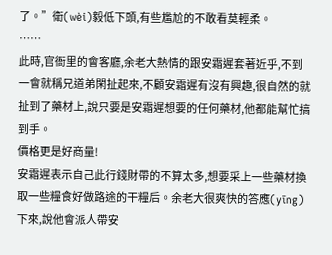了。”衛(wèi)毅低下頭,有些尷尬的不敢看莫輕柔。
……
此時,官衙里的會客廳,余老大熱情的跟安霜遲套著近乎,不到一會就稱兄道弟閑扯起來,不顧安霜遲有沒有興趣,很自然的就扯到了藥材上,說只要是安霜遲想要的任何藥材,他都能幫忙搞到手。
價格更是好商量!
安霜遲表示自己此行錢財帶的不算太多,想要采上一些藥材換取一些糧食好做路途的干糧后。余老大很爽快的答應(yīng)下來,說他會派人帶安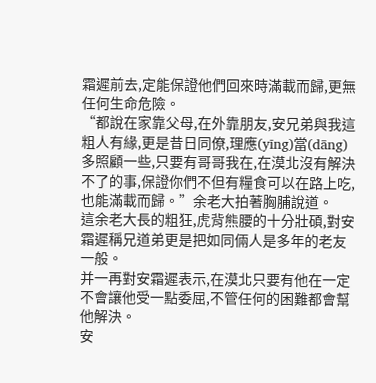霜遲前去,定能保證他們回來時滿載而歸,更無任何生命危險。
“都說在家靠父母,在外靠朋友,安兄弟與我這粗人有緣,更是昔日同僚,理應(yīng)當(dāng)多照顧一些,只要有哥哥我在,在漠北沒有解決不了的事,保證你們不但有糧食可以在路上吃,也能滿載而歸。”余老大拍著胸脯說道。
這余老大長的粗狂,虎背熊腰的十分壯碩,對安霜遲稱兄道弟更是把如同倆人是多年的老友一般。
并一再對安霜遲表示,在漠北只要有他在一定不會讓他受一點委屈,不管任何的困難都會幫他解決。
安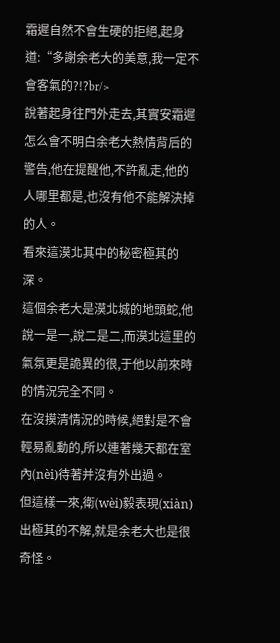霜遲自然不會生硬的拒絕,起身道:“多謝余老大的美意,我一定不會客氣的?!?br/>
說著起身往門外走去,其實安霜遲怎么會不明白余老大熱情背后的警告,他在提醒他,不許亂走,他的人哪里都是,也沒有他不能解決掉的人。
看來這漠北其中的秘密極其的深。
這個余老大是漠北城的地頭蛇,他說一是一,說二是二,而漠北這里的氣氛更是詭異的很,于他以前來時的情況完全不同。
在沒摸清情況的時候,絕對是不會輕易亂動的,所以連著幾天都在室內(nèi)待著并沒有外出過。
但這樣一來,衛(wèi)毅表現(xiàn)出極其的不解,就是余老大也是很奇怪。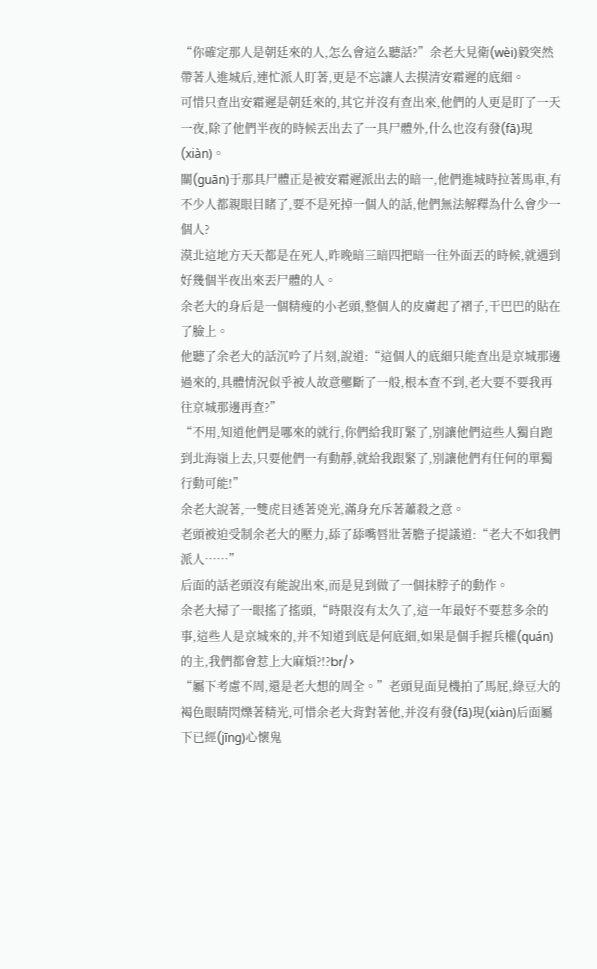“你確定那人是朝廷來的人,怎么會這么聽話?”余老大見衛(wèi)毅突然帶著人進城后,連忙派人盯著,更是不忘讓人去摸清安霜遲的底細。
可惜只查出安霜遲是朝廷來的,其它并沒有查出來,他們的人更是盯了一天一夜,除了他們半夜的時候丟出去了一具尸體外,什么也沒有發(fā)現(xiàn)。
關(guān)于那具尸體正是被安霜遲派出去的暗一,他們進城時拉著馬車,有不少人都親眼目睹了,要不是死掉一個人的話,他們無法解釋為什么會少一個人?
漠北這地方天天都是在死人,昨晚暗三暗四把暗一往外面丟的時候,就遇到好幾個半夜出來丟尸體的人。
余老大的身后是一個精瘦的小老頭,整個人的皮膚起了褶子,干巴巴的貼在了臉上。
他聽了余老大的話沉吟了片刻,說道:“這個人的底細只能查出是京城那邊過來的,具體情況似乎被人故意壟斷了一般,根本查不到,老大要不要我再往京城那邊再查?”
“不用,知道他們是哪來的就行,你們給我盯緊了,別讓他們這些人獨自跑到北海嶺上去,只要他們一有動靜,就給我跟緊了,別讓他們有任何的單獨行動可能!”
余老大說著,一雙虎目透著兇光,滿身充斥著蕭殺之意。
老頭被迫受制余老大的壓力,舔了舔嘴唇壯著膽子提議道:“老大不如我們派人……”
后面的話老頭沒有能說出來,而是見到做了一個抹脖子的動作。
余老大掃了一眼搖了搖頭,“時限沒有太久了,這一年最好不要惹多余的事,這些人是京城來的,并不知道到底是何底細,如果是個手握兵權(quán)的主,我們都會惹上大麻煩?!?br/>
“屬下考慮不周,還是老大想的周全。”老頭見面見機拍了馬屁,綠豆大的褐色眼睛閃爍著精光,可惜余老大背對著他,并沒有發(fā)現(xiàn)后面屬下已經(jīng)心懷鬼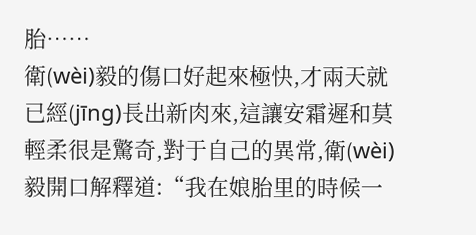胎……
衛(wèi)毅的傷口好起來極快,才兩天就已經(jīng)長出新肉來,這讓安霜遲和莫輕柔很是驚奇,對于自己的異常,衛(wèi)毅開口解釋道:“我在娘胎里的時候一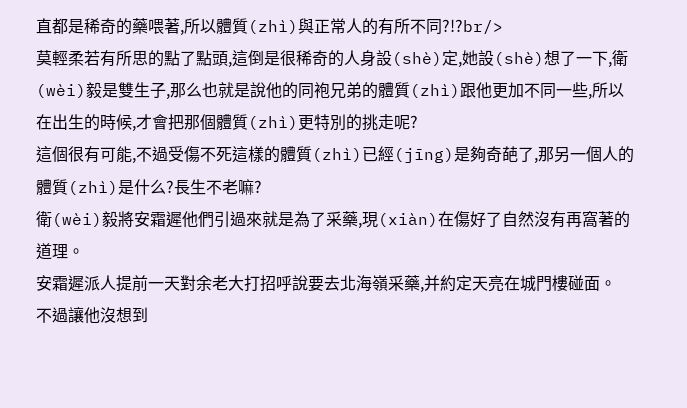直都是稀奇的藥喂著,所以體質(zhì)與正常人的有所不同?!?br/>
莫輕柔若有所思的點了點頭,這倒是很稀奇的人身設(shè)定,她設(shè)想了一下,衛(wèi)毅是雙生子,那么也就是說他的同袍兄弟的體質(zhì)跟他更加不同一些,所以在出生的時候,才會把那個體質(zhì)更特別的挑走呢?
這個很有可能,不過受傷不死這樣的體質(zhì)已經(jīng)是夠奇葩了,那另一個人的體質(zhì)是什么?長生不老嘛?
衛(wèi)毅將安霜遲他們引過來就是為了采藥,現(xiàn)在傷好了自然沒有再窩著的道理。
安霜遲派人提前一天對余老大打招呼說要去北海嶺采藥,并約定天亮在城門樓碰面。
不過讓他沒想到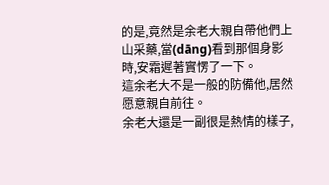的是,竟然是余老大親自帶他們上山采藥,當(dāng)看到那個身影時,安霜遲著實愣了一下。
這余老大不是一般的防備他,居然愿意親自前往。
余老大還是一副很是熱情的樣子,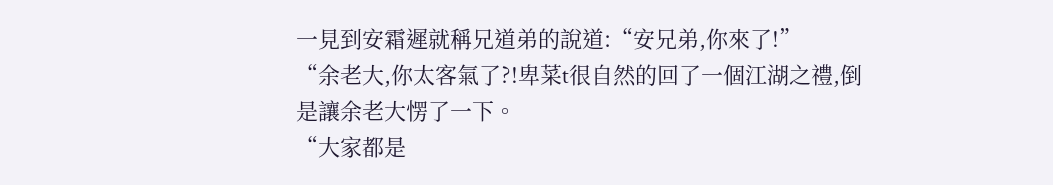一見到安霜遲就稱兄道弟的說道:“安兄弟,你來了!”
“余老大,你太客氣了?!卑菜t很自然的回了一個江湖之禮,倒是讓余老大愣了一下。
“大家都是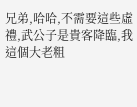兄弟,哈哈,不需要這些虛禮,武公子是貴客降臨,我這個大老粗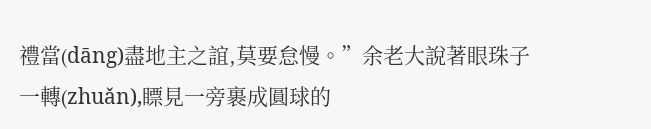禮當(dāng)盡地主之誼,莫要怠慢。”余老大說著眼珠子一轉(zhuǎn),瞟見一旁裹成圓球的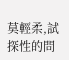莫輕柔,試探性的問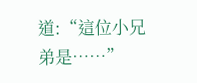道:“這位小兄弟是……”